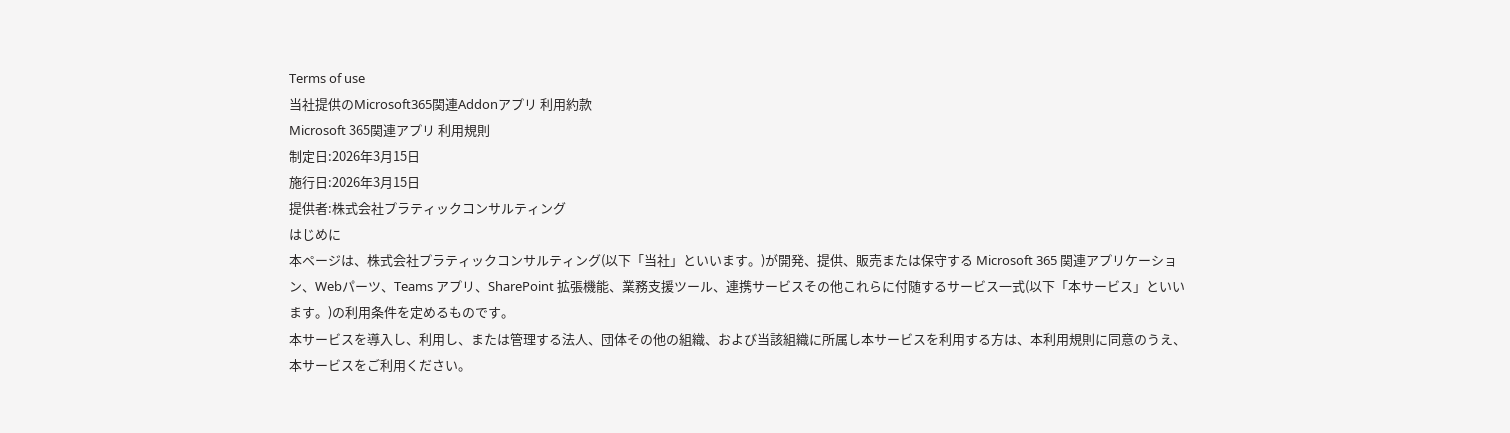Terms of use
当社提供のMicrosoft365関連Addonアプリ 利用約款
Microsoft 365関連アプリ 利用規則
制定日:2026年3月15日
施行日:2026年3月15日
提供者:株式会社プラティックコンサルティング
はじめに
本ページは、株式会社プラティックコンサルティング(以下「当社」といいます。)が開発、提供、販売または保守する Microsoft 365 関連アプリケーション、Webパーツ、Teams アプリ、SharePoint 拡張機能、業務支援ツール、連携サービスその他これらに付随するサービス一式(以下「本サービス」といいます。)の利用条件を定めるものです。
本サービスを導入し、利用し、または管理する法人、団体その他の組織、および当該組織に所属し本サービスを利用する方は、本利用規則に同意のうえ、本サービスをご利用ください。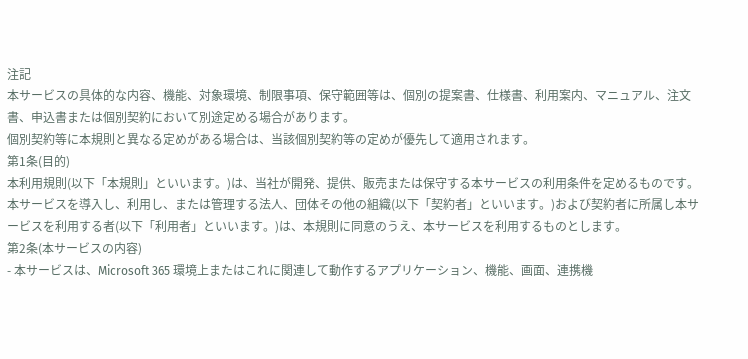注記
本サービスの具体的な内容、機能、対象環境、制限事項、保守範囲等は、個別の提案書、仕様書、利用案内、マニュアル、注文書、申込書または個別契約において別途定める場合があります。
個別契約等に本規則と異なる定めがある場合は、当該個別契約等の定めが優先して適用されます。
第1条(目的)
本利用規則(以下「本規則」といいます。)は、当社が開発、提供、販売または保守する本サービスの利用条件を定めるものです。
本サービスを導入し、利用し、または管理する法人、団体その他の組織(以下「契約者」といいます。)および契約者に所属し本サービスを利用する者(以下「利用者」といいます。)は、本規則に同意のうえ、本サービスを利用するものとします。
第2条(本サービスの内容)
- 本サービスは、Microsoft 365 環境上またはこれに関連して動作するアプリケーション、機能、画面、連携機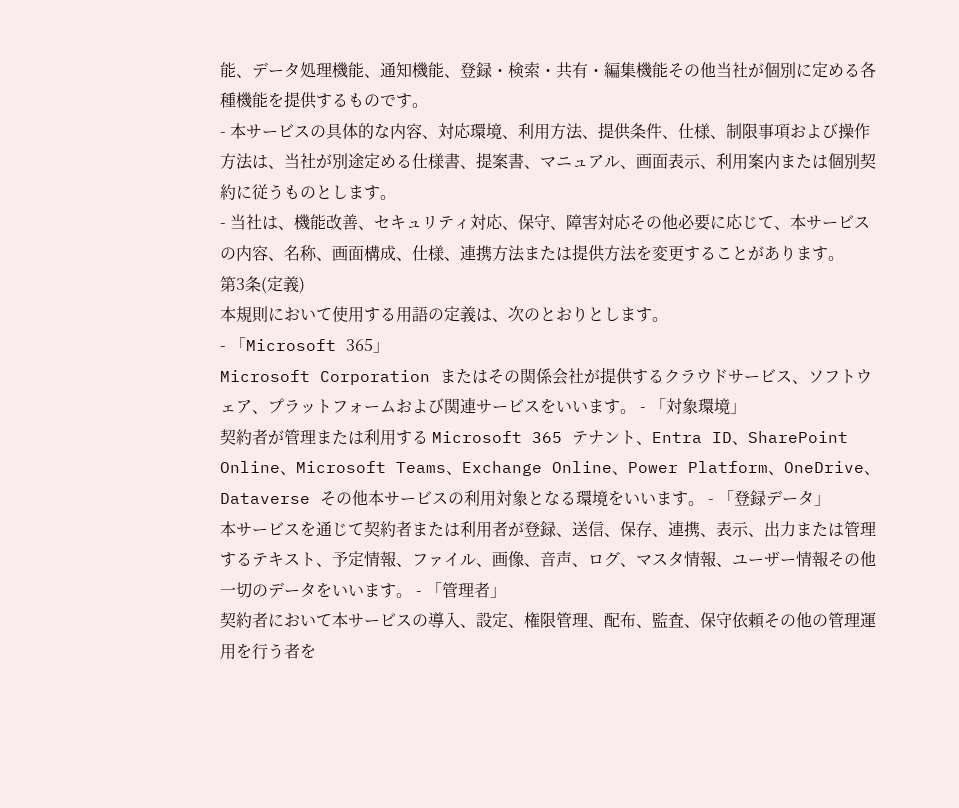能、データ処理機能、通知機能、登録・検索・共有・編集機能その他当社が個別に定める各種機能を提供するものです。
- 本サービスの具体的な内容、対応環境、利用方法、提供条件、仕様、制限事項および操作方法は、当社が別途定める仕様書、提案書、マニュアル、画面表示、利用案内または個別契約に従うものとします。
- 当社は、機能改善、セキュリティ対応、保守、障害対応その他必要に応じて、本サービスの内容、名称、画面構成、仕様、連携方法または提供方法を変更することがあります。
第3条(定義)
本規則において使用する用語の定義は、次のとおりとします。
- 「Microsoft 365」
Microsoft Corporation またはその関係会社が提供するクラウドサービス、ソフトウェア、プラットフォームおよび関連サービスをいいます。 - 「対象環境」
契約者が管理または利用する Microsoft 365 テナント、Entra ID、SharePoint Online、Microsoft Teams、Exchange Online、Power Platform、OneDrive、Dataverse その他本サービスの利用対象となる環境をいいます。 - 「登録データ」
本サービスを通じて契約者または利用者が登録、送信、保存、連携、表示、出力または管理するテキスト、予定情報、ファイル、画像、音声、ログ、マスタ情報、ユーザー情報その他一切のデータをいいます。 - 「管理者」
契約者において本サービスの導入、設定、権限管理、配布、監査、保守依頼その他の管理運用を行う者を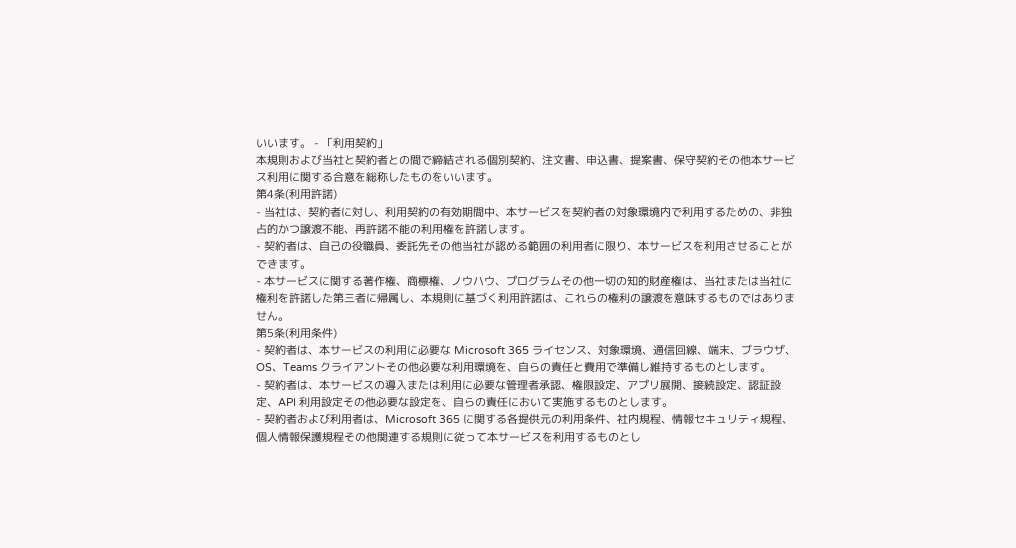いいます。 - 「利用契約」
本規則および当社と契約者との間で締結される個別契約、注文書、申込書、提案書、保守契約その他本サービス利用に関する合意を総称したものをいいます。
第4条(利用許諾)
- 当社は、契約者に対し、利用契約の有効期間中、本サービスを契約者の対象環境内で利用するための、非独占的かつ譲渡不能、再許諾不能の利用権を許諾します。
- 契約者は、自己の役職員、委託先その他当社が認める範囲の利用者に限り、本サービスを利用させることができます。
- 本サービスに関する著作権、商標権、ノウハウ、プログラムその他一切の知的財産権は、当社または当社に権利を許諾した第三者に帰属し、本規則に基づく利用許諾は、これらの権利の譲渡を意味するものではありません。
第5条(利用条件)
- 契約者は、本サービスの利用に必要な Microsoft 365 ライセンス、対象環境、通信回線、端末、ブラウザ、OS、Teams クライアントその他必要な利用環境を、自らの責任と費用で準備し維持するものとします。
- 契約者は、本サービスの導入または利用に必要な管理者承認、権限設定、アプリ展開、接続設定、認証設定、API 利用設定その他必要な設定を、自らの責任において実施するものとします。
- 契約者および利用者は、Microsoft 365 に関する各提供元の利用条件、社内規程、情報セキュリティ規程、個人情報保護規程その他関連する規則に従って本サービスを利用するものとし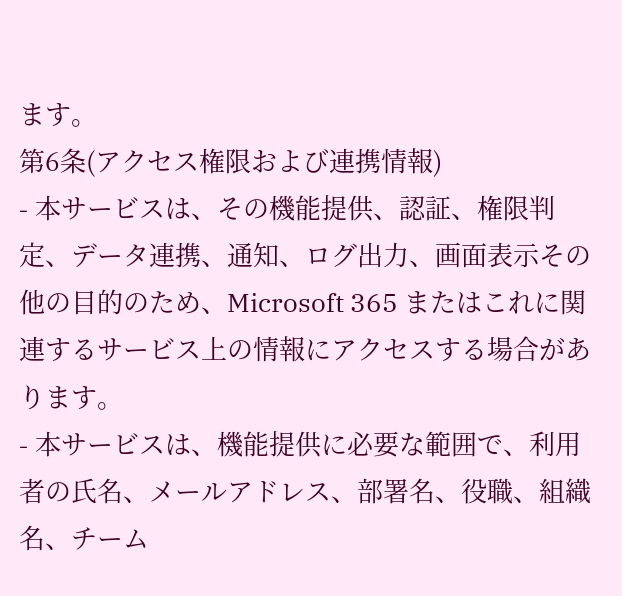ます。
第6条(アクセス権限および連携情報)
- 本サービスは、その機能提供、認証、権限判定、データ連携、通知、ログ出力、画面表示その他の目的のため、Microsoft 365 またはこれに関連するサービス上の情報にアクセスする場合があります。
- 本サービスは、機能提供に必要な範囲で、利用者の氏名、メールアドレス、部署名、役職、組織名、チーム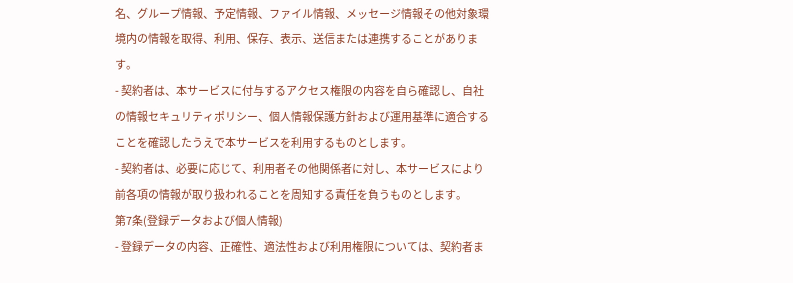名、グループ情報、予定情報、ファイル情報、メッセージ情報その他対象環境内の情報を取得、利用、保存、表示、送信または連携することがあります。
- 契約者は、本サービスに付与するアクセス権限の内容を自ら確認し、自社の情報セキュリティポリシー、個人情報保護方針および運用基準に適合することを確認したうえで本サービスを利用するものとします。
- 契約者は、必要に応じて、利用者その他関係者に対し、本サービスにより前各項の情報が取り扱われることを周知する責任を負うものとします。
第7条(登録データおよび個人情報)
- 登録データの内容、正確性、適法性および利用権限については、契約者ま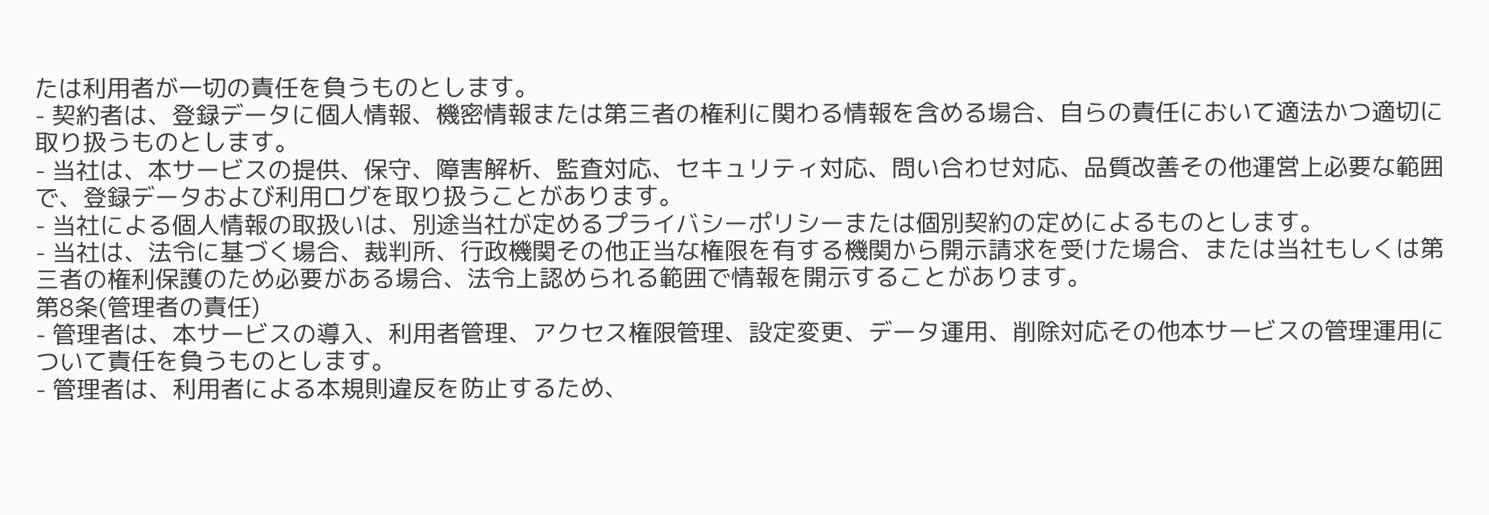たは利用者が一切の責任を負うものとします。
- 契約者は、登録データに個人情報、機密情報または第三者の権利に関わる情報を含める場合、自らの責任において適法かつ適切に取り扱うものとします。
- 当社は、本サービスの提供、保守、障害解析、監査対応、セキュリティ対応、問い合わせ対応、品質改善その他運営上必要な範囲で、登録データおよび利用ログを取り扱うことがあります。
- 当社による個人情報の取扱いは、別途当社が定めるプライバシーポリシーまたは個別契約の定めによるものとします。
- 当社は、法令に基づく場合、裁判所、行政機関その他正当な権限を有する機関から開示請求を受けた場合、または当社もしくは第三者の権利保護のため必要がある場合、法令上認められる範囲で情報を開示することがあります。
第8条(管理者の責任)
- 管理者は、本サービスの導入、利用者管理、アクセス権限管理、設定変更、データ運用、削除対応その他本サービスの管理運用について責任を負うものとします。
- 管理者は、利用者による本規則違反を防止するため、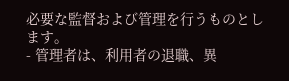必要な監督および管理を行うものとします。
- 管理者は、利用者の退職、異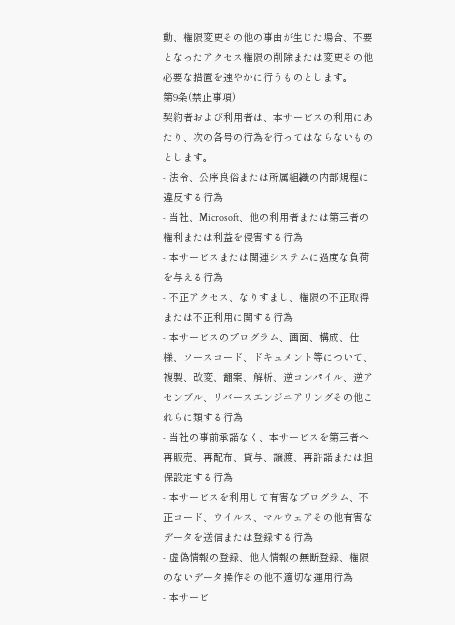動、権限変更その他の事由が生じた場合、不要となったアクセス権限の削除または変更その他必要な措置を速やかに行うものとします。
第9条(禁止事項)
契約者および利用者は、本サービスの利用にあたり、次の各号の行為を行ってはならないものとします。
- 法令、公序良俗または所属組織の内部規程に違反する行為
- 当社、Microsoft、他の利用者または第三者の権利または利益を侵害する行為
- 本サービスまたは関連システムに過度な負荷を与える行為
- 不正アクセス、なりすまし、権限の不正取得または不正利用に関する行為
- 本サービスのプログラム、画面、構成、仕様、ソースコード、ドキュメント等について、複製、改変、翻案、解析、逆コンパイル、逆アセンブル、リバースエンジニアリングその他これらに類する行為
- 当社の事前承諾なく、本サービスを第三者へ再販売、再配布、貸与、譲渡、再許諾または担保設定する行為
- 本サービスを利用して有害なプログラム、不正コード、ウイルス、マルウェアその他有害なデータを送信または登録する行為
- 虚偽情報の登録、他人情報の無断登録、権限のないデータ操作その他不適切な運用行為
- 本サービ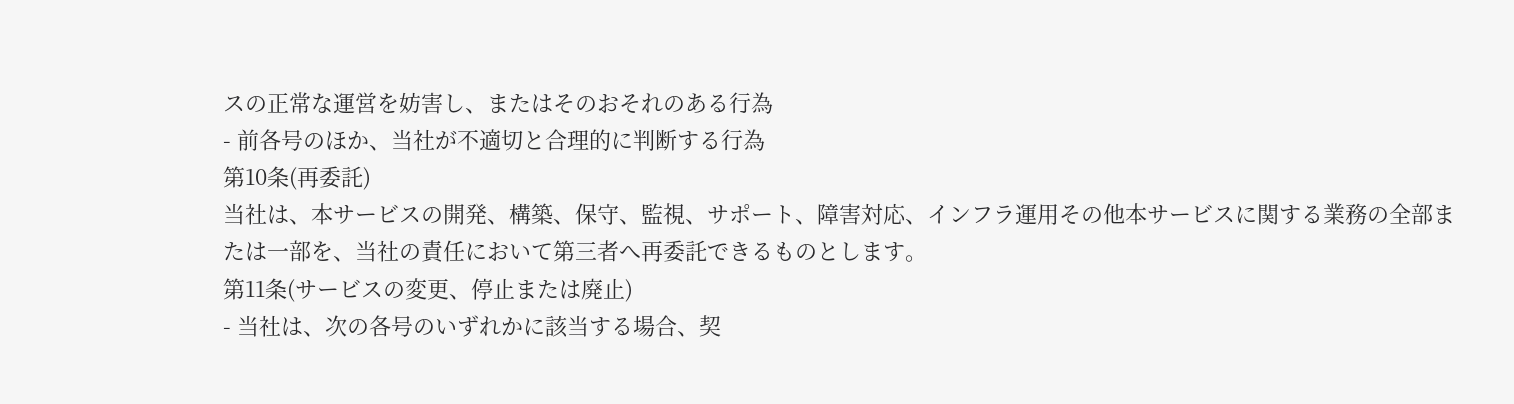スの正常な運営を妨害し、またはそのおそれのある行為
- 前各号のほか、当社が不適切と合理的に判断する行為
第10条(再委託)
当社は、本サービスの開発、構築、保守、監視、サポート、障害対応、インフラ運用その他本サービスに関する業務の全部または一部を、当社の責任において第三者へ再委託できるものとします。
第11条(サービスの変更、停止または廃止)
- 当社は、次の各号のいずれかに該当する場合、契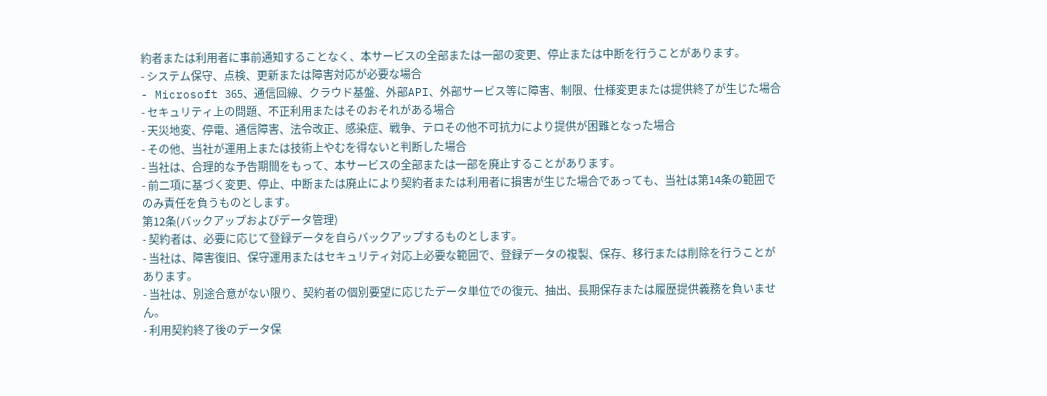約者または利用者に事前通知することなく、本サービスの全部または一部の変更、停止または中断を行うことがあります。
- システム保守、点検、更新または障害対応が必要な場合
- Microsoft 365、通信回線、クラウド基盤、外部API、外部サービス等に障害、制限、仕様変更または提供終了が生じた場合
- セキュリティ上の問題、不正利用またはそのおそれがある場合
- 天災地変、停電、通信障害、法令改正、感染症、戦争、テロその他不可抗力により提供が困難となった場合
- その他、当社が運用上または技術上やむを得ないと判断した場合
- 当社は、合理的な予告期間をもって、本サービスの全部または一部を廃止することがあります。
- 前二項に基づく変更、停止、中断または廃止により契約者または利用者に損害が生じた場合であっても、当社は第14条の範囲でのみ責任を負うものとします。
第12条(バックアップおよびデータ管理)
- 契約者は、必要に応じて登録データを自らバックアップするものとします。
- 当社は、障害復旧、保守運用またはセキュリティ対応上必要な範囲で、登録データの複製、保存、移行または削除を行うことがあります。
- 当社は、別途合意がない限り、契約者の個別要望に応じたデータ単位での復元、抽出、長期保存または履歴提供義務を負いません。
- 利用契約終了後のデータ保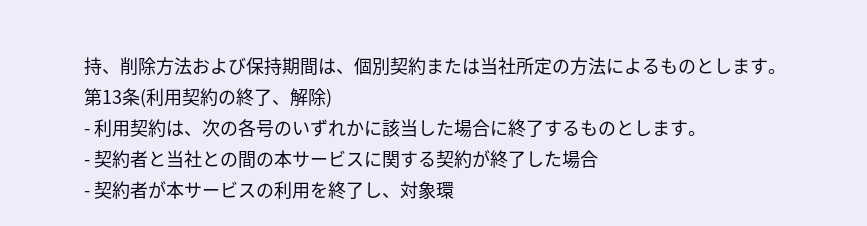持、削除方法および保持期間は、個別契約または当社所定の方法によるものとします。
第13条(利用契約の終了、解除)
- 利用契約は、次の各号のいずれかに該当した場合に終了するものとします。
- 契約者と当社との間の本サービスに関する契約が終了した場合
- 契約者が本サービスの利用を終了し、対象環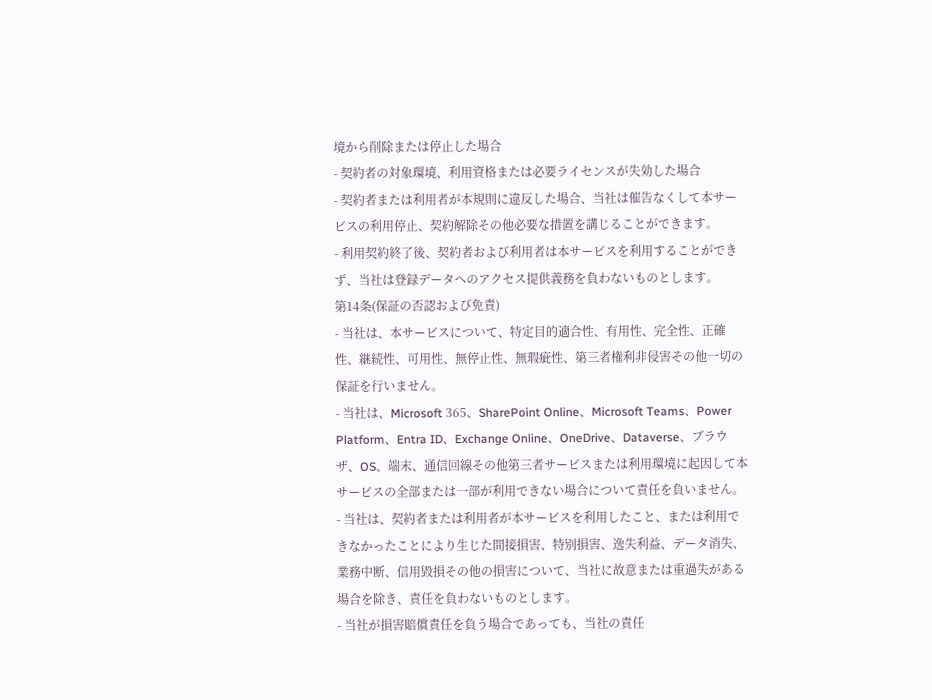境から削除または停止した場合
- 契約者の対象環境、利用資格または必要ライセンスが失効した場合
- 契約者または利用者が本規則に違反した場合、当社は催告なくして本サービスの利用停止、契約解除その他必要な措置を講じることができます。
- 利用契約終了後、契約者および利用者は本サービスを利用することができず、当社は登録データへのアクセス提供義務を負わないものとします。
第14条(保証の否認および免責)
- 当社は、本サービスについて、特定目的適合性、有用性、完全性、正確性、継続性、可用性、無停止性、無瑕疵性、第三者権利非侵害その他一切の保証を行いません。
- 当社は、Microsoft 365、SharePoint Online、Microsoft Teams、Power Platform、Entra ID、Exchange Online、OneDrive、Dataverse、ブラウザ、OS、端末、通信回線その他第三者サービスまたは利用環境に起因して本サービスの全部または一部が利用できない場合について責任を負いません。
- 当社は、契約者または利用者が本サービスを利用したこと、または利用できなかったことにより生じた間接損害、特別損害、逸失利益、データ消失、業務中断、信用毀損その他の損害について、当社に故意または重過失がある場合を除き、責任を負わないものとします。
- 当社が損害賠償責任を負う場合であっても、当社の責任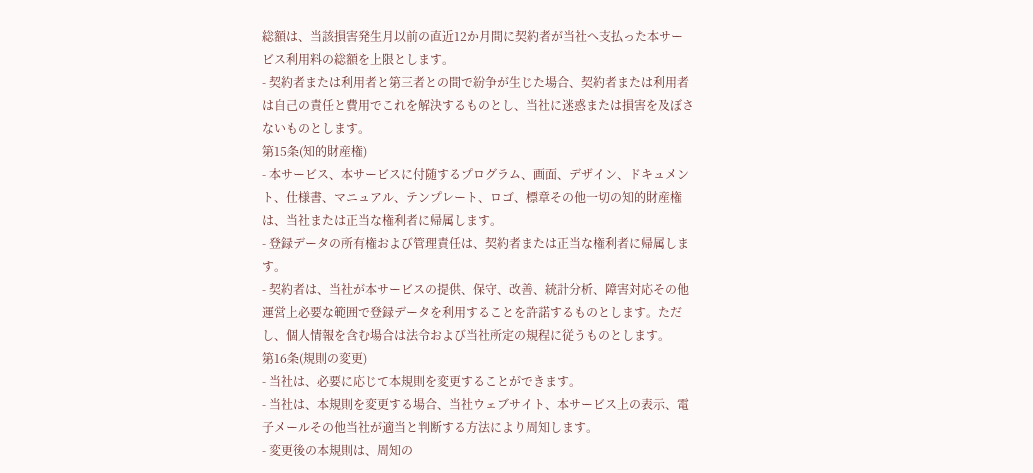総額は、当該損害発生月以前の直近12か月間に契約者が当社へ支払った本サービス利用料の総額を上限とします。
- 契約者または利用者と第三者との間で紛争が生じた場合、契約者または利用者は自己の責任と費用でこれを解決するものとし、当社に迷惑または損害を及ぼさないものとします。
第15条(知的財産権)
- 本サービス、本サービスに付随するプログラム、画面、デザイン、ドキュメント、仕様書、マニュアル、テンプレート、ロゴ、標章その他一切の知的財産権は、当社または正当な権利者に帰属します。
- 登録データの所有権および管理責任は、契約者または正当な権利者に帰属します。
- 契約者は、当社が本サービスの提供、保守、改善、統計分析、障害対応その他運営上必要な範囲で登録データを利用することを許諾するものとします。ただし、個人情報を含む場合は法令および当社所定の規程に従うものとします。
第16条(規則の変更)
- 当社は、必要に応じて本規則を変更することができます。
- 当社は、本規則を変更する場合、当社ウェブサイト、本サービス上の表示、電子メールその他当社が適当と判断する方法により周知します。
- 変更後の本規則は、周知の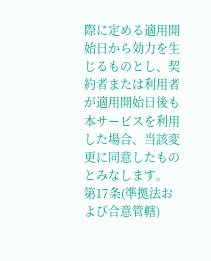際に定める適用開始日から効力を生じるものとし、契約者または利用者が適用開始日後も本サービスを利用した場合、当該変更に同意したものとみなします。
第17条(準拠法および合意管轄)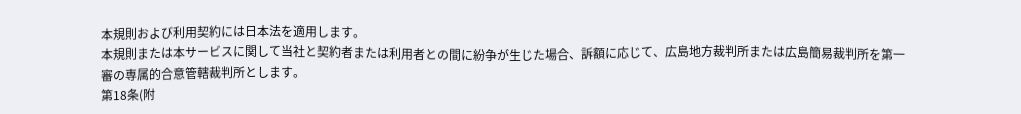本規則および利用契約には日本法を適用します。
本規則または本サービスに関して当社と契約者または利用者との間に紛争が生じた場合、訴額に応じて、広島地方裁判所または広島簡易裁判所を第一審の専属的合意管轄裁判所とします。
第18条(附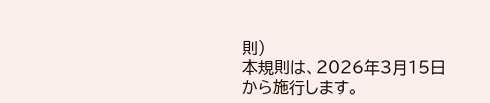則)
本規則は、2026年3月15日から施行します。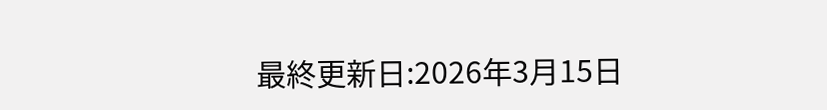最終更新日:2026年3月15日